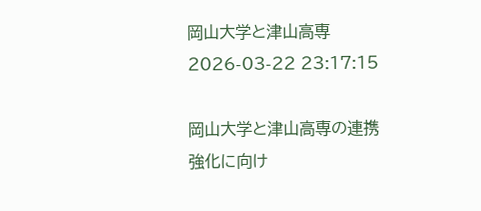岡山大学と津山高専
2026-03-22 23:17:15

岡山大学と津山高専の連携強化に向け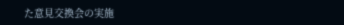た意見交換会の実施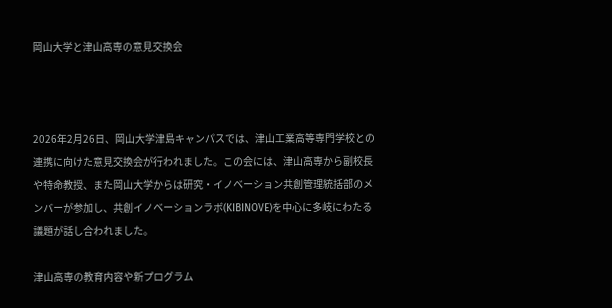岡山大学と津山高専の意見交換会



2026年2月26日、岡山大学津島キャンパスでは、津山工業高等専門学校との連携に向けた意見交換会が行われました。この会には、津山高専から副校長や特命教授、また岡山大学からは研究・イノベーション共創管理統括部のメンバーが参加し、共創イノベーションラボ(KIBINOVE)を中心に多岐にわたる議題が話し合われました。

津山高専の教育内容や新プログラム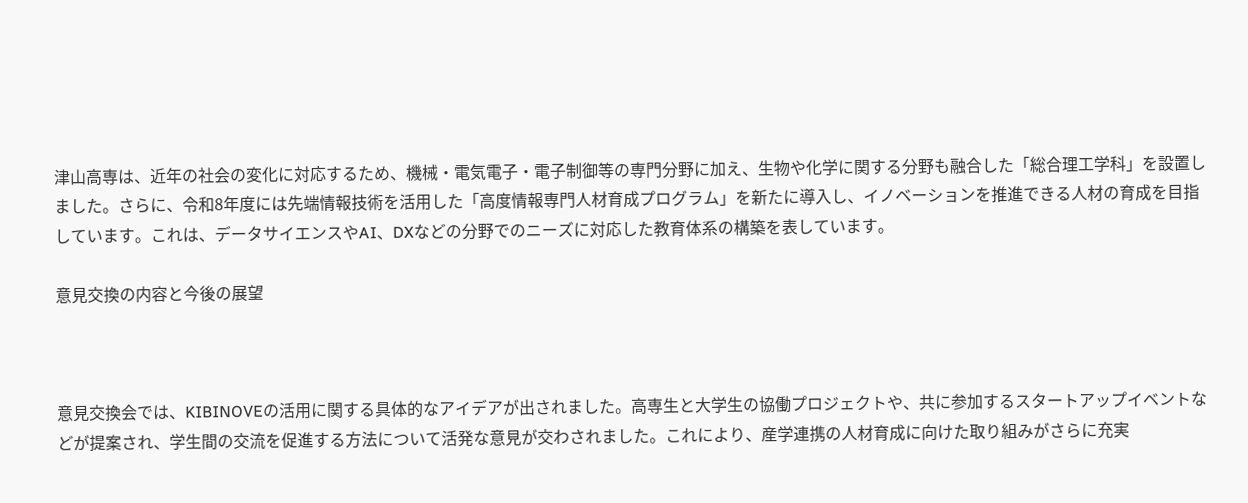津山高専は、近年の社会の変化に対応するため、機械・電気電子・電子制御等の専門分野に加え、生物や化学に関する分野も融合した「総合理工学科」を設置しました。さらに、令和8年度には先端情報技術を活用した「高度情報専門人材育成プログラム」を新たに導入し、イノベーションを推進できる人材の育成を目指しています。これは、データサイエンスやAI、DXなどの分野でのニーズに対応した教育体系の構築を表しています。

意見交換の内容と今後の展望



意見交換会では、KIBINOVEの活用に関する具体的なアイデアが出されました。高専生と大学生の協働プロジェクトや、共に参加するスタートアップイベントなどが提案され、学生間の交流を促進する方法について活発な意見が交わされました。これにより、産学連携の人材育成に向けた取り組みがさらに充実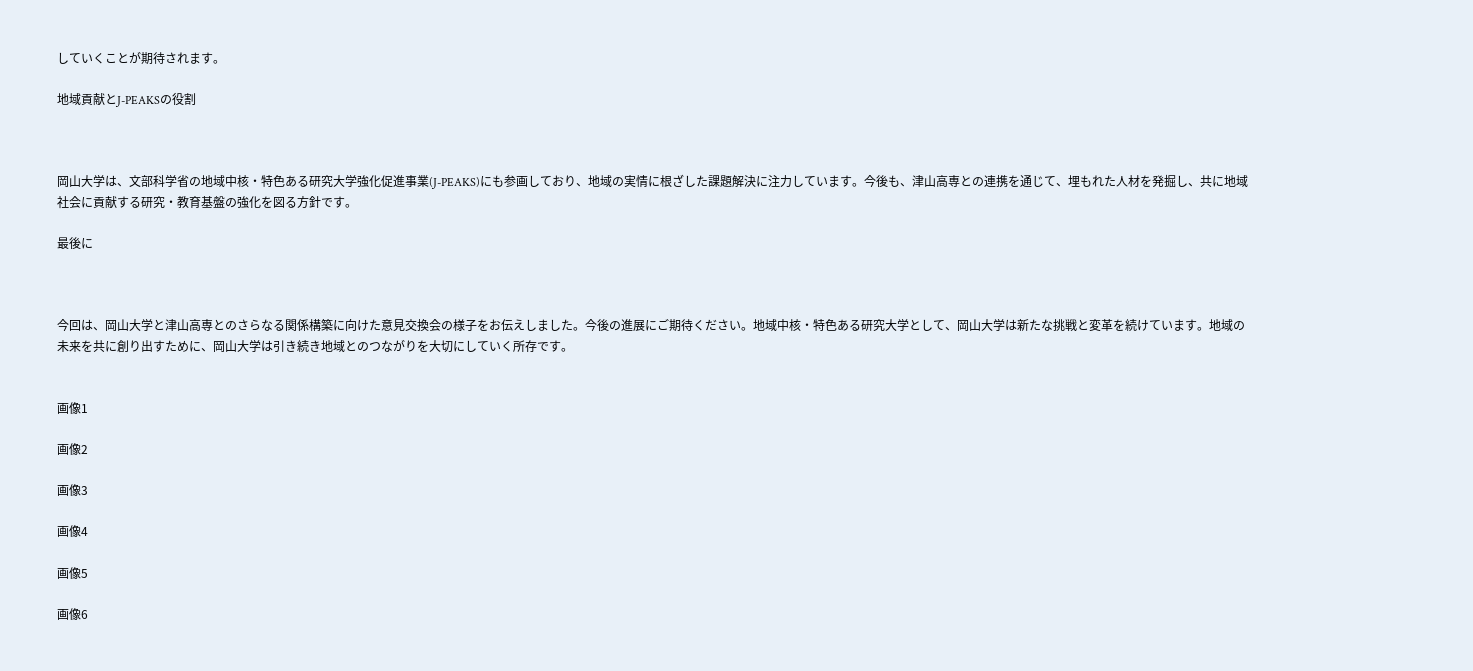していくことが期待されます。

地域貢献とJ-PEAKSの役割



岡山大学は、文部科学省の地域中核・特色ある研究大学強化促進事業(J-PEAKS)にも参画しており、地域の実情に根ざした課題解決に注力しています。今後も、津山高専との連携を通じて、埋もれた人材を発掘し、共に地域社会に貢献する研究・教育基盤の強化を図る方針です。

最後に



今回は、岡山大学と津山高専とのさらなる関係構築に向けた意見交換会の様子をお伝えしました。今後の進展にご期待ください。地域中核・特色ある研究大学として、岡山大学は新たな挑戦と変革を続けています。地域の未来を共に創り出すために、岡山大学は引き続き地域とのつながりを大切にしていく所存です。


画像1

画像2

画像3

画像4

画像5

画像6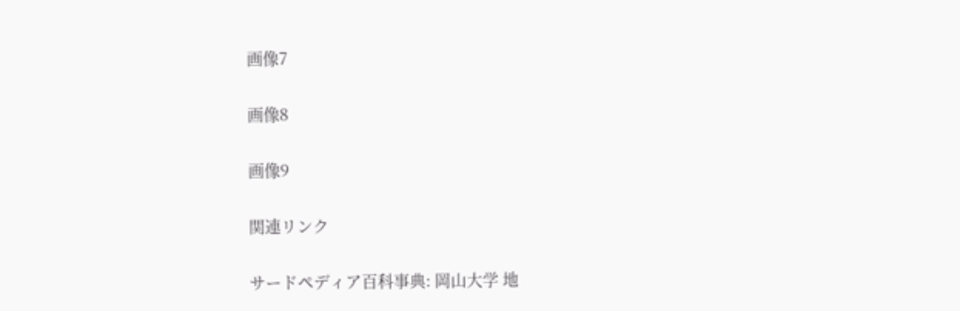画像7

画像8

画像9

関連リンク

サードペディア百科事典: 岡山大学 地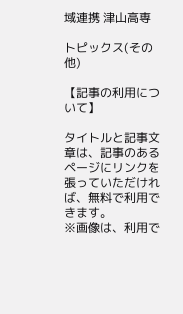域連携 津山高専

トピックス(その他)

【記事の利用について】

タイトルと記事文章は、記事のあるページにリンクを張っていただければ、無料で利用できます。
※画像は、利用で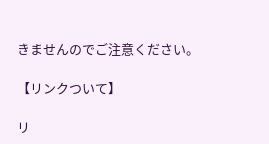きませんのでご注意ください。

【リンクついて】

リ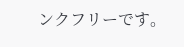ンクフリーです。